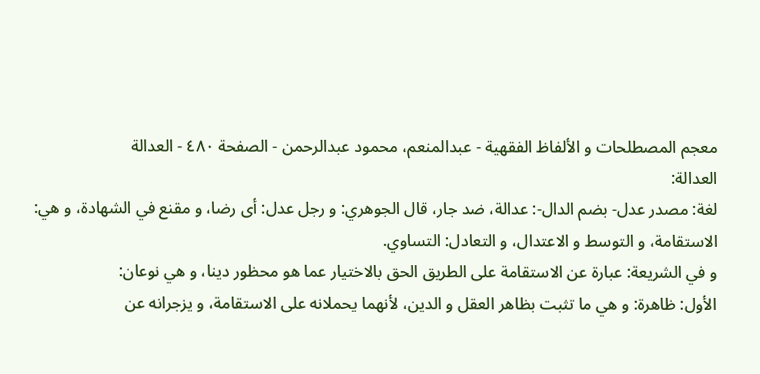معجم المصطلحات و الألفاظ الفقهية - عبدالمنعم، محمود عبدالرحمن - الصفحة ٤٨٠ - العدالة
العدالة:
لغة: مصدر عدل- بضم الدال-: عدالة، ضد جار، قال الجوهري: و رجل عدل: أى رضا، و مقنع في الشهادة، و هي: الاستقامة، و التوسط و الاعتدال، و التعادل: التساوي.
و في الشريعة: عبارة عن الاستقامة على الطريق الحق بالاختيار عما هو محظور دينا، و هي نوعان:
الأول: ظاهرة: و هي ما تثبت بظاهر العقل و الدين، لأنهما يحملانه على الاستقامة، و يزجرانه عن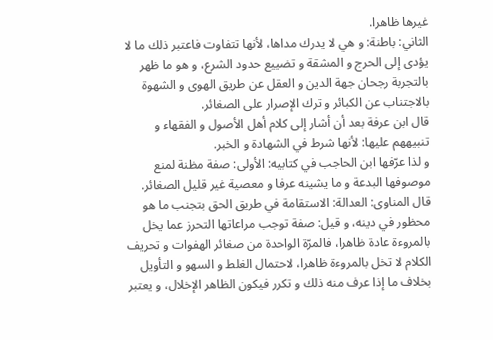غيرها ظاهرا.
الثاني: باطنة: و هي لا يدرك مداها، لأنها تتفاوت فاعتبر ذلك ما لا يؤدى إلى الحرج و المشقة و تضييع حدود الشرع، و هو ما ظهر بالتجربة رجحان جهة الدين و العقل عن طريق الهوى و الشهوة بالاجتناب عن الكبائر و ترك الإصرار على الصغائر.
قال ابن عرفة بعد أن أشار إلى كلام أهل الأصول و الفقهاء و تنبيههم عليها: لأنها شرط في الشهادة و الخبر.
و لذا عرّفها ابن الحاجب في كتابيه: الأولى: صفة مظنة لمنع موصوفها البدعة و ما يشينه عرفا و معصية غير قليل الصغائر.
قال المناوى: العدالة: الاستقامة في طريق الحق بتجنب ما هو محظور في دينه، و قيل: صفة توجب مراعاتها التحرز عما يخل بالمروءة عادة ظاهرا، فالمرّة الواحدة من صغائر الهفوات و تحريف الكلام لا تخل بالمروءة ظاهرا، لاحتمال الغلط و السهو و التأويل بخلاف ما إذا عرف منه ذلك و تكرر فيكون الظاهر الإخلال، و يعتبر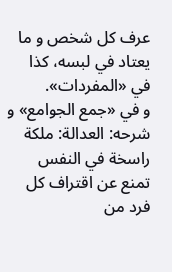عرف كل شخص و ما يعتاد في لبسه، كذا في «المفردات».
و في «جمع الجوامع» و شرحه: العدالة: ملكة راسخة في النفس تمنع عن اقتراف كل فرد من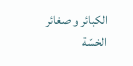الكبائر و صغائر الخسّة